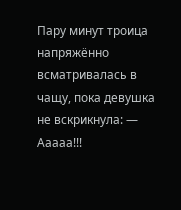Пару минут троица напряжённо всматривалась в чащу, пока девушка не вскрикнула: — Ааааа!!!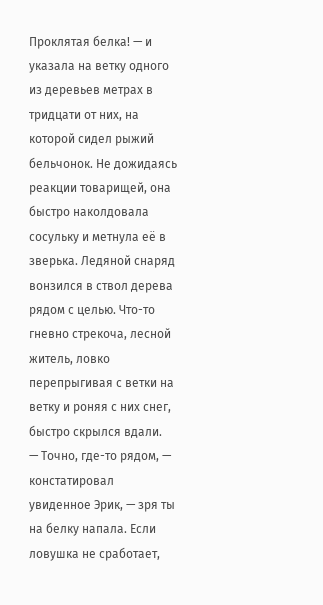Проклятая белка! — и указала на ветку одного из деревьев метрах в тридцати от них, на которой сидел рыжий бельчонок. Не дожидаясь реакции товарищей, она быстро наколдовала сосульку и метнула её в зверька. Ледяной снаряд вонзился в ствол дерева рядом с целью. Что-то гневно стрекоча, лесной житель, ловко перепрыгивая с ветки на ветку и роняя с них снег, быстро скрылся вдали.
— Точно, где-то рядом, — констатировал увиденное Эрик, — зря ты на белку напала. Если ловушка не сработает,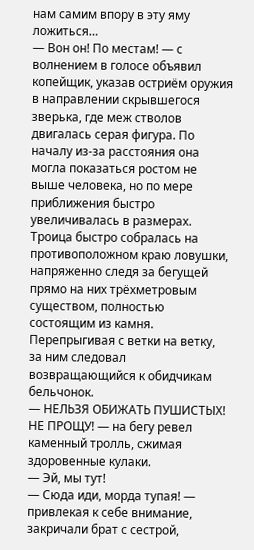нам самим впору в эту яму ложиться…
— Вон он! По местам! — с волнением в голосе объявил копейщик, указав остриём оружия в направлении скрывшегося зверька, где меж стволов двигалась серая фигура. По началу из-за расстояния она могла показаться ростом не выше человека, но по мере приближения быстро увеличивалась в размерах.
Троица быстро собралась на противоположном краю ловушки, напряженно следя за бегущей прямо на них трёхметровым существом, полностью состоящим из камня. Перепрыгивая с ветки на ветку, за ним следовал возвращающийся к обидчикам бельчонок.
— НЕЛЬЗЯ ОБИЖАТЬ ПУШИСТЫХ! НЕ ПРОЩУ! — на бегу ревел каменный тролль, сжимая здоровенные кулаки.
— Эй, мы тут!
— Сюда иди, морда тупая! — привлекая к себе внимание, закричали брат с сестрой,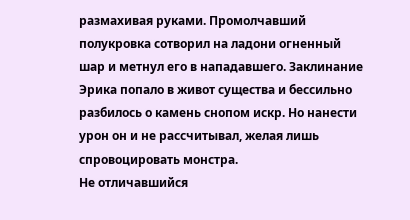размахивая руками. Промолчавший полукровка сотворил на ладони огненный шар и метнул его в нападавшего. Заклинание Эрика попало в живот существа и бессильно разбилось о камень снопом искр. Но нанести урон он и не рассчитывал, желая лишь спровоцировать монстра.
Не отличавшийся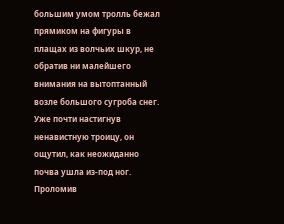большим умом тролль бежал прямиком на фигуры в плащах из волчьих шкур, не обратив ни малейшего внимания на вытоптанный возле большого сугроба снег. Уже почти настигнув ненавистную троицу, он ощутил, как неожиданно почва ушла из-под ног. Проломив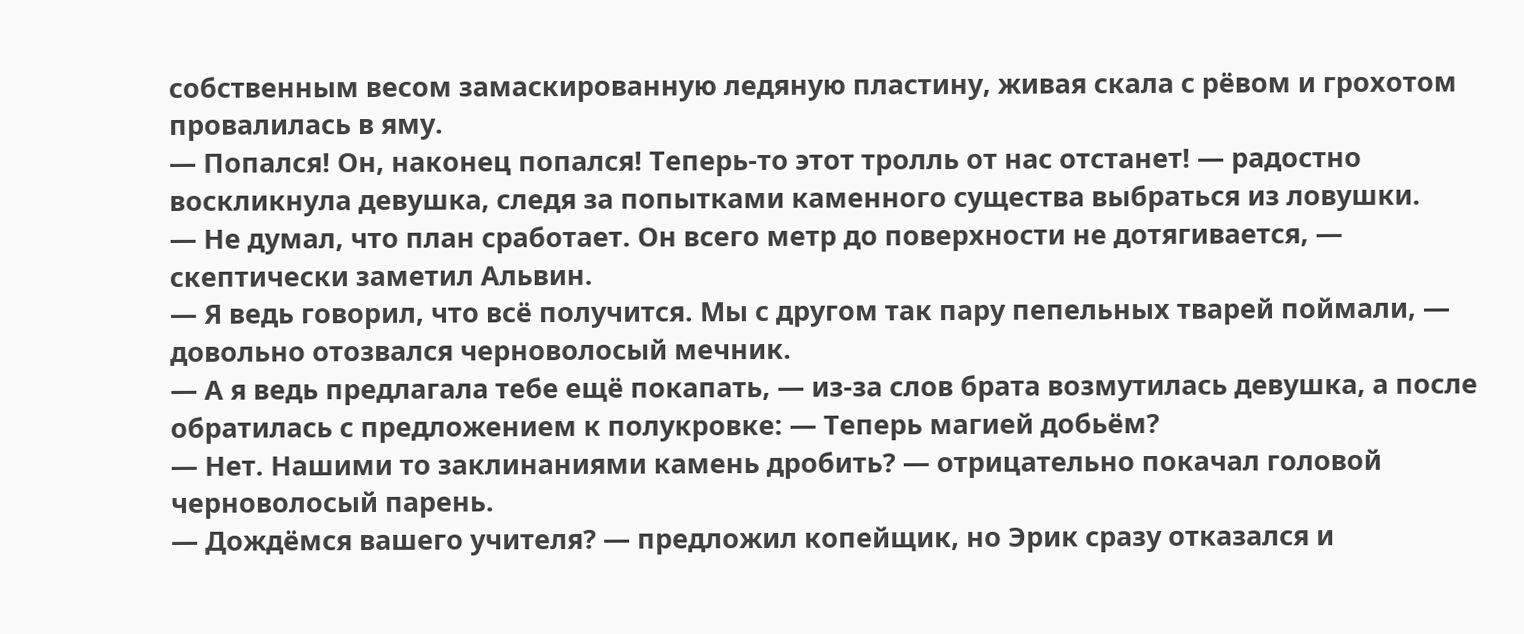собственным весом замаскированную ледяную пластину, живая скала с рёвом и грохотом провалилась в яму.
— Попался! Он, наконец попался! Теперь-то этот тролль от нас отстанет! — радостно воскликнула девушка, следя за попытками каменного существа выбраться из ловушки.
— Не думал, что план сработает. Он всего метр до поверхности не дотягивается, — скептически заметил Альвин.
— Я ведь говорил, что всё получится. Мы с другом так пару пепельных тварей поймали, — довольно отозвался черноволосый мечник.
— А я ведь предлагала тебе ещё покапать, — из-за слов брата возмутилась девушка, а после обратилась с предложением к полукровке: — Теперь магией добьём?
— Нет. Нашими то заклинаниями камень дробить? — отрицательно покачал головой черноволосый парень.
— Дождёмся вашего учителя? — предложил копейщик, но Эрик сразу отказался и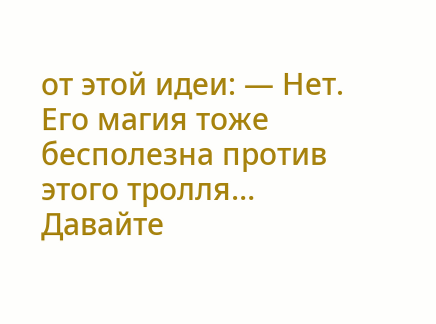от этой идеи: — Нет. Его магия тоже бесполезна против этого тролля… Давайте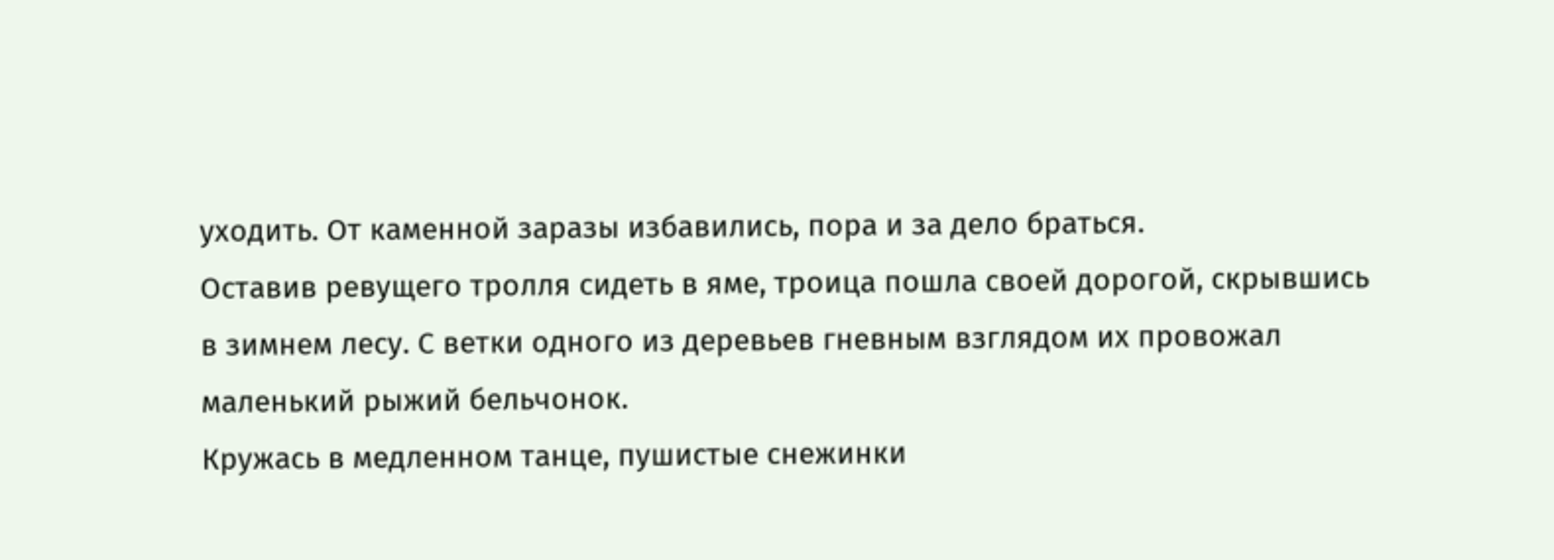уходить. От каменной заразы избавились, пора и за дело браться.
Оставив ревущего тролля сидеть в яме, троица пошла своей дорогой, скрывшись в зимнем лесу. С ветки одного из деревьев гневным взглядом их провожал маленький рыжий бельчонок.
Кружась в медленном танце, пушистые снежинки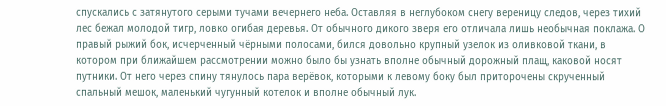спускались с затянутого серыми тучами вечернего неба. Оставляя в неглубоком снегу вереницу следов, через тихий лес бежал молодой тигр, ловко огибая деревья. От обычного дикого зверя его отличала лишь необычная поклажа. О правый рыжий бок, исчерченный чёрными полосами, бился довольно крупный узелок из оливковой ткани, в котором при ближайшем рассмотрении можно было бы узнать вполне обычный дорожный плащ, каковой носят путники. От него через спину тянулось пара верёвок, которыми к левому боку был приторочены скрученный спальный мешок, маленький чугунный котелок и вполне обычный лук.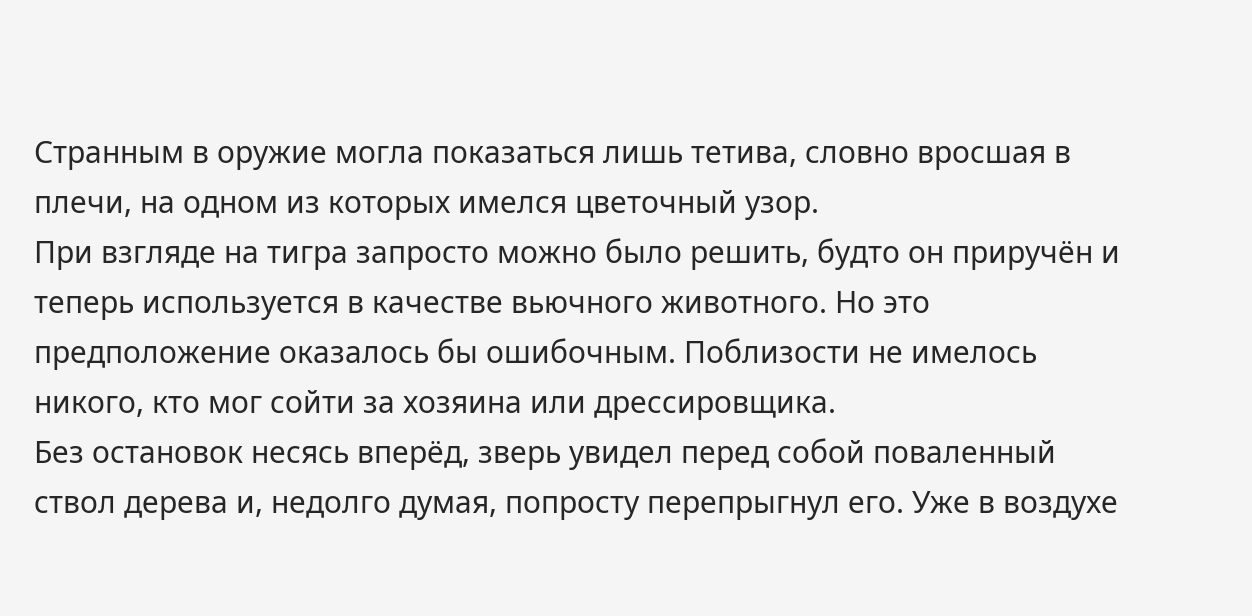Странным в оружие могла показаться лишь тетива, словно вросшая в плечи, на одном из которых имелся цветочный узор.
При взгляде на тигра запросто можно было решить, будто он приручён и теперь используется в качестве вьючного животного. Но это предположение оказалось бы ошибочным. Поблизости не имелось никого, кто мог сойти за хозяина или дрессировщика.
Без остановок несясь вперёд, зверь увидел перед собой поваленный ствол дерева и, недолго думая, попросту перепрыгнул его. Уже в воздухе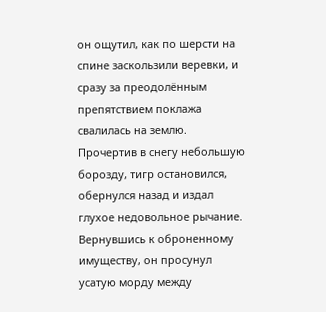он ощутил, как по шерсти на спине заскользили веревки, и сразу за преодолённым препятствием поклажа свалилась на землю.
Прочертив в снегу небольшую борозду, тигр остановился, обернулся назад и издал глухое недовольное рычание. Вернувшись к оброненному имуществу, он просунул усатую морду между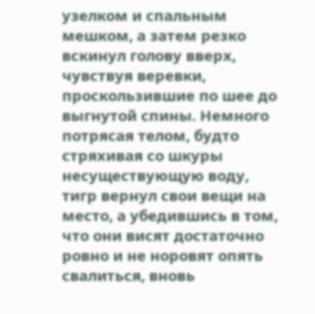узелком и спальным мешком, а затем резко вскинул голову вверх, чувствуя веревки, проскользившие по шее до выгнутой спины. Немного потрясая телом, будто стряхивая со шкуры несуществующую воду, тигр вернул свои вещи на место, а убедившись в том, что они висят достаточно ровно и не норовят опять свалиться, вновь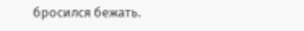бросился бежать.